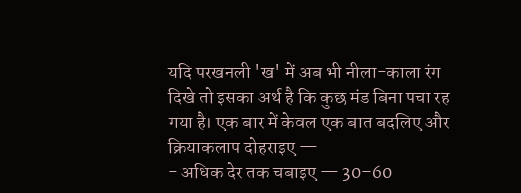यदि परखनली 'ख' में अब भी नीला-काला रंग दिखे तो इसका अर्थ है कि कुछ मंड बिना पचा रह गया है। एक बार में केवल एक बात बदलिए और क्रियाकलाप दोहराइए —
- अधिक देर तक चबाइए — 30–60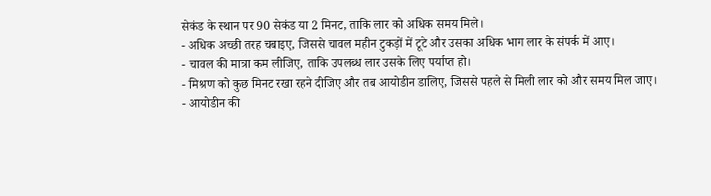सेकंड के स्थान पर 90 सेकंड या 2 मिनट, ताकि लार को अधिक समय मिले।
- अधिक अच्छी तरह चबाइए, जिससे चावल महीन टुकड़ों में टूटे और उसका अधिक भाग लार के संपर्क में आए।
- चावल की मात्रा कम लीजिए, ताकि उपलब्ध लार उसके लिए पर्याप्त हो।
- मिश्रण को कुछ मिनट रखा रहने दीजिए और तब आयोडीन डालिए, जिससे पहले से मिली लार को और समय मिल जाए।
- आयोडीन की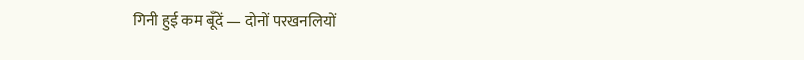गिनी हुई कम बूँदें — दोनों परखनलियों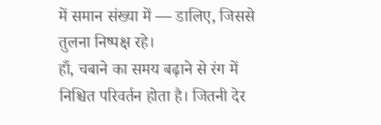में समान संख्या में — डालिए, जिससे तुलना निष्पक्ष रहे।
हाँ, चबाने का समय बढ़ाने से रंग में निश्चित परिवर्तन होता है। जितनी देर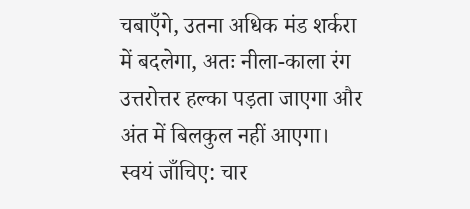चबाएँगे, उतना अधिक मंड शर्करा में बदलेगा, अतः नीला-काला रंग उत्तरोत्तर हल्का पड़ता जाएगा और अंत में बिलकुल नहीं आएगा।
स्वयं जाँचिए: चार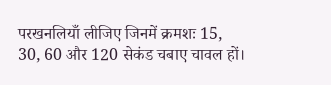परखनलियाँ लीजिए जिनमें क्रमशः 15, 30, 60 और 120 सेकंड चबाए चावल हों।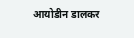आयोडीन डालकर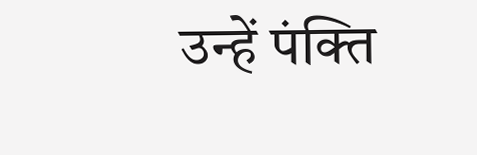उन्हें पंक्ति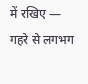में रखिए — गहरे से लगभग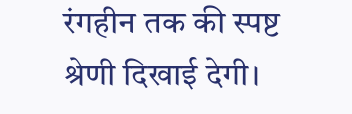रंगहीन तक की स्पष्ट श्रेणी दिखाई देगी।